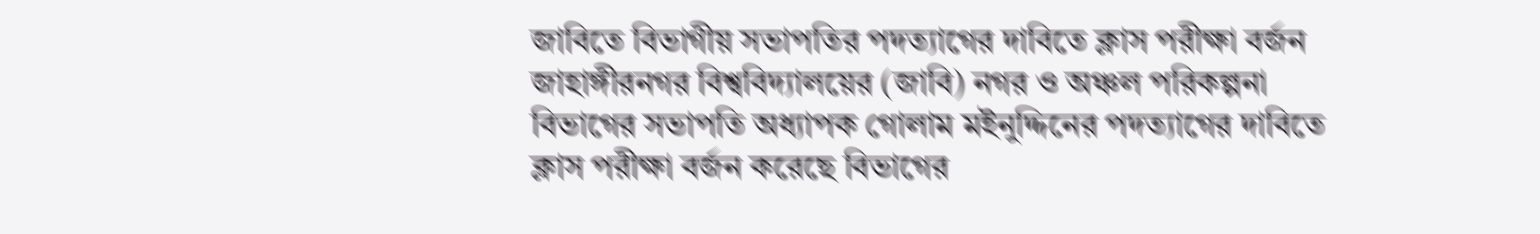জাবিতে বিভাগীয় সভাপতির পদত্যাগের দাবিতে ক্লাস পরীক্ষা বর্জন
জাহাঙ্গীরনগর বিশ্ববিদ্যালয়ের (জাবি) নগর ও অঞ্চল পরিকল্পনা বিভাগের সভাপতি অধ্যাপক গোলাম মইনুদ্দিনের পদত্যাগের দাবিতে ক্লাস পরীক্ষা বর্জন করেছে বিভাগের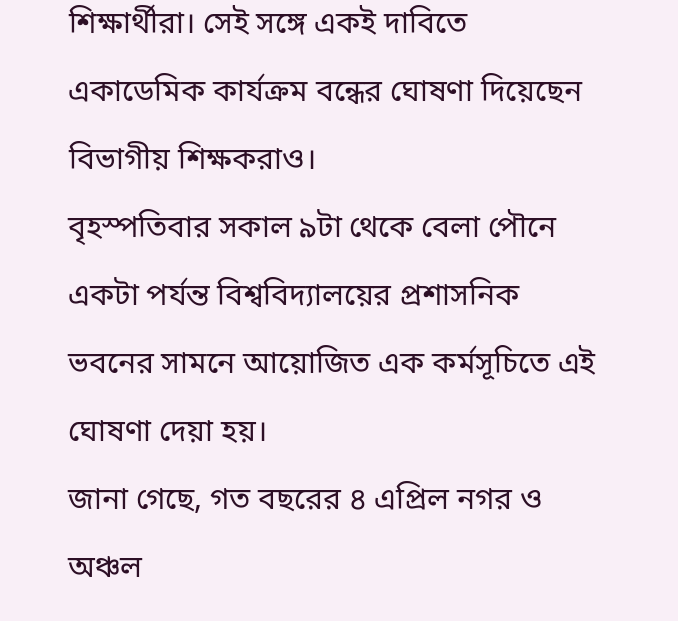শিক্ষার্থীরা। সেই সঙ্গে একই দাবিতে একাডেমিক কার্যক্রম বন্ধের ঘোষণা দিয়েছেন বিভাগীয় শিক্ষকরাও।
বৃহস্পতিবার সকাল ৯টা থেকে বেলা পৌনে একটা পর্যন্ত বিশ্ববিদ্যালয়ের প্রশাসনিক ভবনের সামনে আয়োজিত এক কর্মসূচিতে এই ঘোষণা দেয়া হয়।
জানা গেছে, গত বছরের ৪ এপ্রিল নগর ও অঞ্চল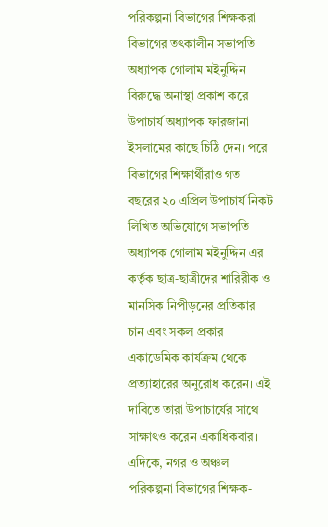পরিকল্পনা বিভাগের শিক্ষকরা বিভাগের তৎকালীন সভাপতি অধ্যাপক গোলাম মইনুদ্দিন বিরুদ্ধে অনাস্থা প্রকাশ করে উপাচার্য অধ্যাপক ফারজানা ইসলামের কাছে চিঠি দেন। পরে বিভাগের শিক্ষার্থীরাও গত বছরের ২০ এপ্রিল উপাচার্য নিকট লিখিত অভিযোগে সভাপতি অধ্যাপক গোলাম মইনুদ্দিন এর কর্তৃক ছাত্র-ছাত্রীদের শারিরীক ও মানসিক নিপীড়নের প্রতিকার চান এবং সকল প্রকার একাডেমিক কার্যক্রম থেকে প্রত্যাহারের অনুরোধ করেন। এই দাবিতে তারা উপাচার্যের সাথে সাক্ষাৎও করেন একাধিকবার।
এদিকে, নগর ও অঞ্চল পরিকল্পনা বিভাগের শিক্ষক-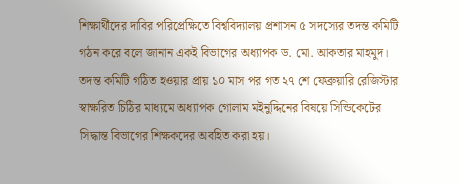শিক্ষার্থীদের দাবির পরিপ্রেক্ষিতে বিশ্ববিদ্যালয় প্রশাসন ৫ সদস্যের তদন্ত কমিটি গঠন করে বলে জানান একই বিভাগের অধ্যাপক ড. মো. আকতার মাহমুদ। তদন্ত কমিটি গঠিত হওয়ার প্রায় ১০ মাস পর গত ২৭ শে ফেব্রুয়ারি রেজিস্টার স্বাক্ষরিত চিঠির মাধ্যমে অধ্যাপক গোলাম মইনুদ্দিনের বিষয়ে সিন্ডিকেটের সিদ্ধান্ত বিভাগের শিক্ষকদের অবহিত করা হয়।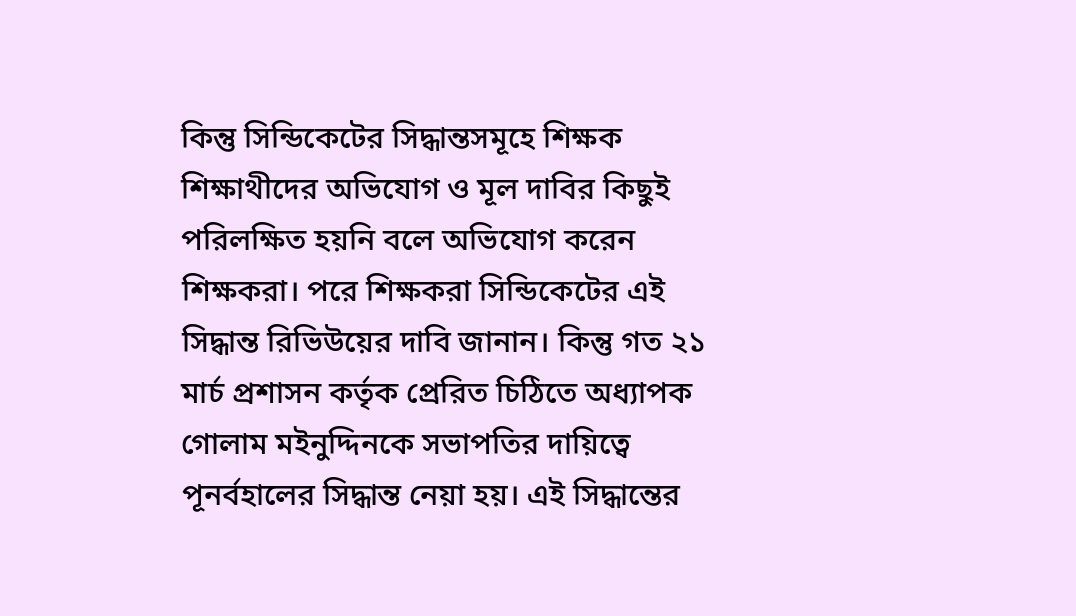কিন্তু সিন্ডিকেটের সিদ্ধান্তসমূহে শিক্ষক শিক্ষাথীদের অভিযোগ ও মূল দাবির কিছুই পরিলক্ষিত হয়নি বলে অভিযোগ করেন শিক্ষকরা। পরে শিক্ষকরা সিন্ডিকেটের এই সিদ্ধান্ত রিভিউয়ের দাবি জানান। কিন্তু গত ২১ মার্চ প্রশাসন কর্তৃক প্রেরিত চিঠিতে অধ্যাপক গোলাম মইনুদ্দিনকে সভাপতির দায়িত্বে পূনর্বহালের সিদ্ধান্ত নেয়া হয়। এই সিদ্ধান্তের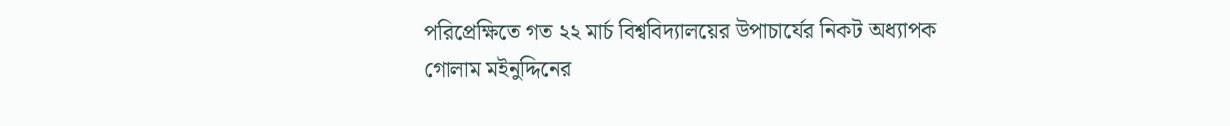পরিপ্রেক্ষিতে গত ২২ মার্চ বিশ্ববিদ্যালয়ের উপাচার্যের নিকট অধ্যাপক গোলাম মইনুদ্দিনের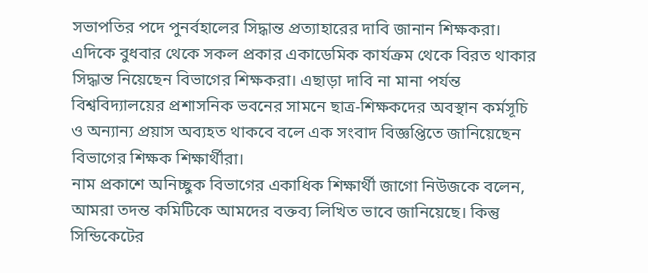সভাপতির পদে পুনর্বহালের সিদ্ধান্ত প্রত্যাহারের দাবি জানান শিক্ষকরা।
এদিকে বুধবার থেকে সকল প্রকার একাডেমিক কার্যক্রম থেকে বিরত থাকার সিদ্ধান্ত নিয়েছেন বিভাগের শিক্ষকরা। এছাড়া দাবি না মানা পর্যন্ত বিশ্ববিদ্যালয়ের প্রশাসনিক ভবনের সামনে ছাত্র-শিক্ষকদের অবস্থান কর্মসূচি ও অন্যান্য প্রয়াস অব্যহত থাকবে বলে এক সংবাদ বিজ্ঞপ্তিতে জানিয়েছেন বিভাগের শিক্ষক শিক্ষার্থীরা।
নাম প্রকাশে অনিচ্ছুক বিভাগের একাধিক শিক্ষার্থী জাগো নিউজকে বলেন, আমরা তদন্ত কমিটিকে আমদের বক্তব্য লিখিত ভাবে জানিয়েছে। কিন্তু সিন্ডিকেটের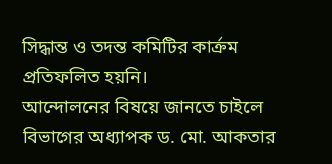সিদ্ধান্ত ও তদন্ত কমিটির কার্ক্রম প্রতিফলিত হয়নি।
আন্দোলনের বিষয়ে জানতে চাইলে বিভাগের অধ্যাপক ড. মো. আকতার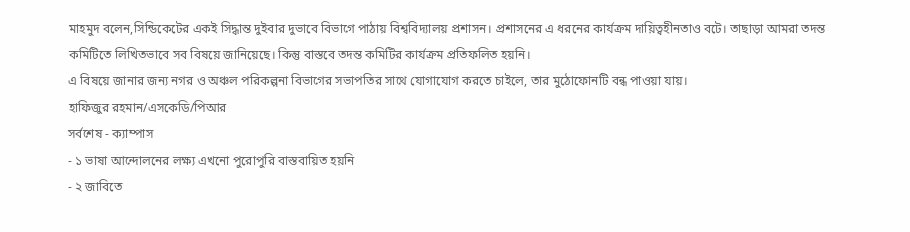মাহমুদ বলেন,সিন্ডিকেটের একই সিদ্ধান্ত দুইবার দুভাবে বিভাগে পাঠায় বিশ্ববিদ্যালয় প্রশাসন। প্রশাসনের এ ধরনের কার্যক্রম দায়িত্বহীনতাও বটে। তাছাড়া আমরা তদন্ত কমিটিতে লিখিতভাবে সব বিষয়ে জানিয়েছে। কিন্তু বাস্তবে তদন্ত কমিটির কার্যক্রম প্রতিফলিত হয়নি।
এ বিষয়ে জানার জন্য নগর ও অঞ্চল পরিকল্পনা বিভাগের সভাপতির সাথে যোগাযোগ করতে চাইলে, তার মুঠোফোনটি বন্ধ পাওয়া যায়।
হাফিজুর রহমান/এসকেডি/পিআর
সর্বশেষ - ক্যাম্পাস
- ১ ভাষা আন্দোলনের লক্ষ্য এখনো পুরোপুরি বাস্তবায়িত হয়নি
- ২ জাবিতে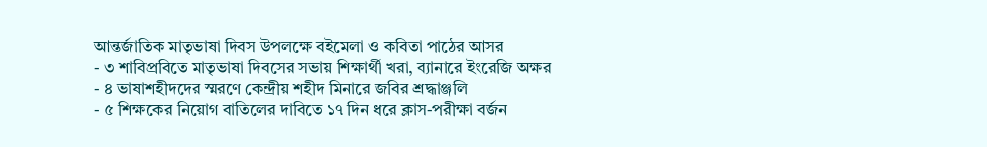আন্তর্জাতিক মাতৃভাষা দিবস উপলক্ষে বইমেলা ও কবিতা পাঠের আসর
- ৩ শাবিপ্রবিতে মাতৃভাষা দিবসের সভায় শিক্ষার্থী খরা, ব্যানারে ইংরেজি অক্ষর
- ৪ ভাষাশহীদদের স্মরণে কেন্দ্রীয় শহীদ মিনারে জবির শ্রদ্ধাঞ্জলি
- ৫ শিক্ষকের নিয়োগ বাতিলের দাবিতে ১৭ দিন ধরে ক্লাস-পরীক্ষা বর্জন